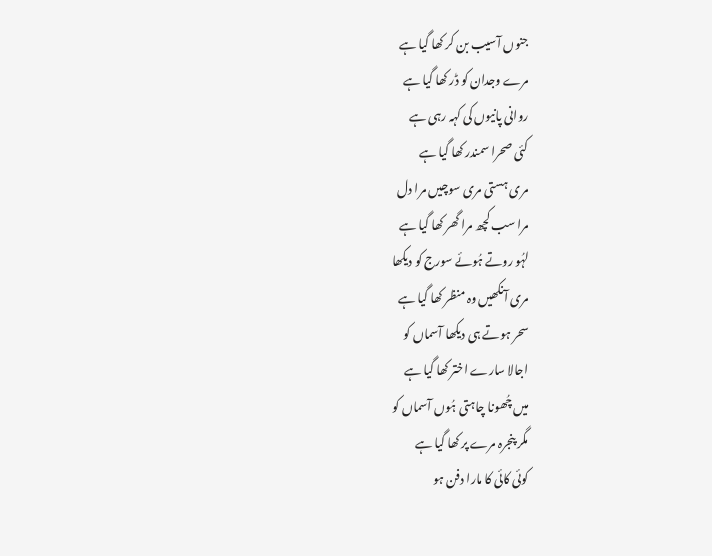جنوں آسیب بن کر کھا گیا ہے
مرے وجدان کو ڈر کھا گیا ہے
روانی پانیوں کی کہہ رہی ہے
کئی صحرا سمندر کھا گیا ہے
مری ہستی مری سوچیں مرا دل
مرا سب کچھ مرا گھر کھا گیا ہے
لہُو روتے ہُوئے سورج کو دیکھا
مری آنکھیں وہ منظر کھا گیا ہے
سحر ہوتے ہی دیکھا آسماں کو
اجالا سارے اختر کھا گیا ہے
میں چُھونا چاہتی ہُوں آسماں کو
مگر پنجرہ مرے پر کھا گیا ہے
کوئی کائی کا مارا دفن ہو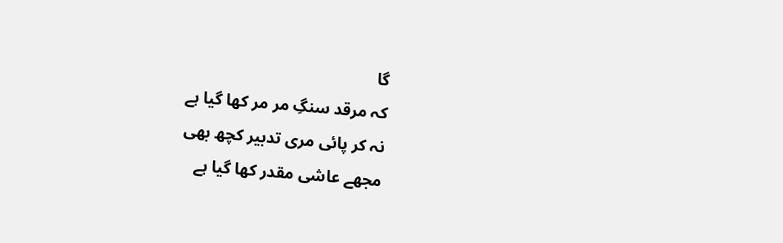گا
کہ مرقد سنگِ مر مر کھا گیا ہے
نہ کر پائی مری تدبیر کچھ بھی
مجھے عاشی مقدر کھا گیا ہے